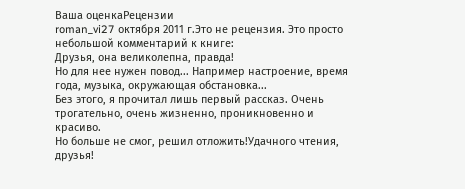Ваша оценкаРецензии
roman_vi27 октября 2011 г.Это не рецензия. Это просто небольшой комментарий к книге:
Друзья, она великолепна, правда!
Но для нее нужен повод... Например настроение, время года, музыка, окружающая обстановка...
Без этого, я прочитал лишь первый рассказ. Очень трогательно, очень жизненно, проникновенно и красиво.
Но больше не смог, решил отложить!Удачного чтения, друзья!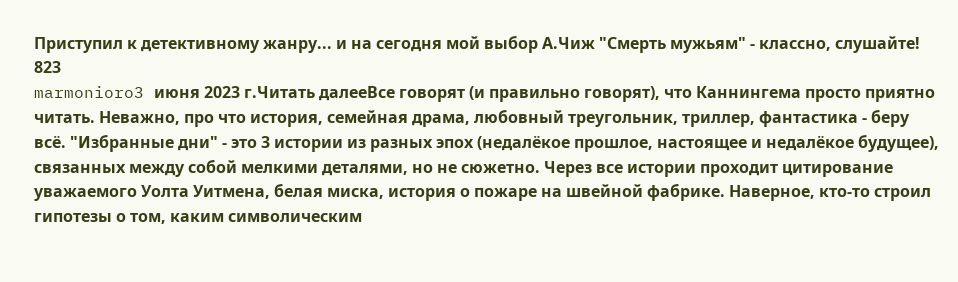Приступил к детективному жанру... и на сегодня мой выбор А.Чиж "Смерть мужьям" - классно, слушайте!
823
marmonioro3 июня 2023 г.Читать далееВсе говорят (и правильно говорят), что Каннингема просто приятно читать. Неважно, про что история, семейная драма, любовный треугольник, триллер, фантастика - беру всё. "Избранные дни" - это 3 истории из разных эпох (недалёкое прошлое, настоящее и недалёкое будущее), связанных между собой мелкими деталями, но не сюжетно. Через все истории проходит цитирование уважаемого Уолта Уитмена, белая миска, история о пожаре на швейной фабрике. Наверное, кто-то строил гипотезы о том, каким символическим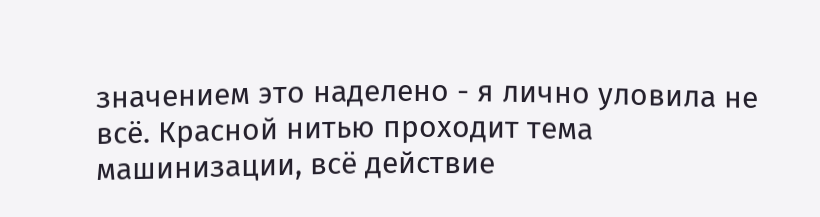значением это наделено - я лично уловила не всё. Красной нитью проходит тема машинизации, всё действие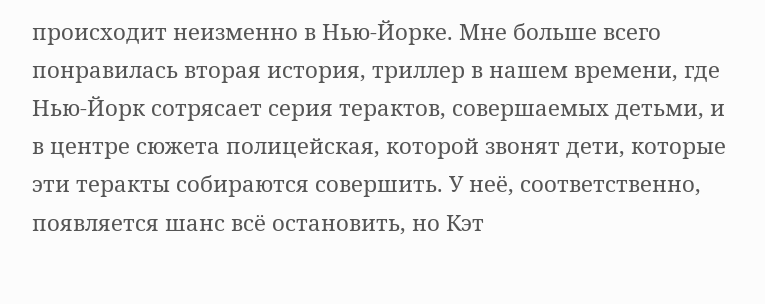происходит неизменно в Нью-Йорке. Мне больше всего понравилась вторая история, триллер в нашем времени, где Нью-Йорк сотрясает серия терактов, совершаемых детьми, и в центре сюжета полицейская, которой звонят дети, которые эти теракты собираются совершить. У неё, соответственно, появляется шанс всё остановить, но Кэт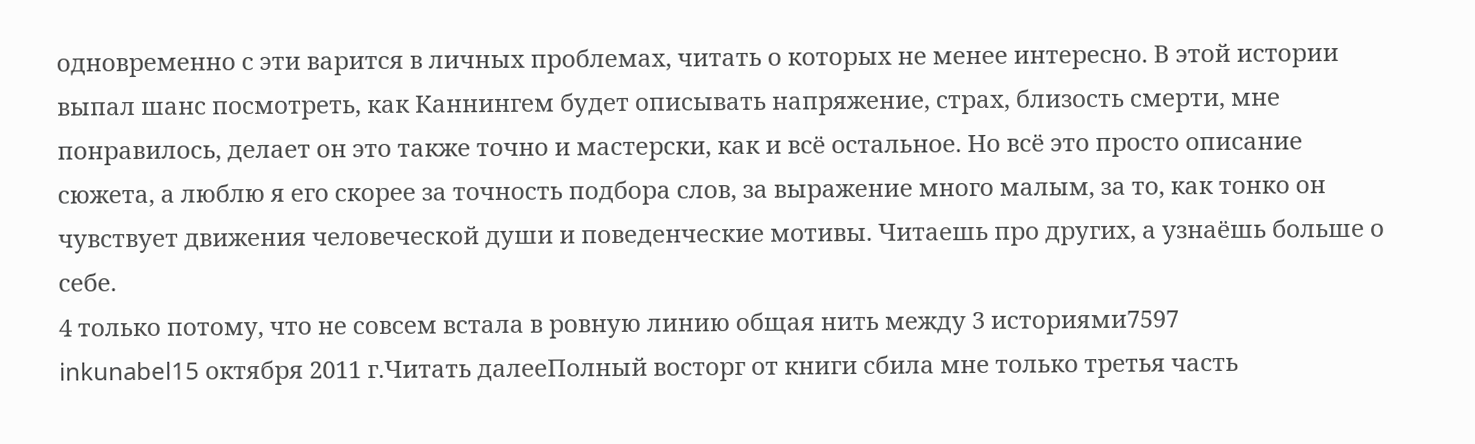одновременно с эти варится в личных проблемах, читать о которых не менее интересно. В этой истории выпал шанс посмотреть, как Каннингем будет описывать напряжение, страх, близость смерти, мне понравилось, делает он это также точно и мастерски, как и всё остальное. Но всё это просто описание сюжета, а люблю я его скорее за точность подбора слов, за выражение много малым, за то, как тонко он чувствует движения человеческой души и поведенческие мотивы. Читаешь про других, а узнаёшь больше о себе.
4 только потому, что не совсем встала в ровную линию общая нить между 3 историями7597
inkunabel15 октября 2011 г.Читать далееПолный восторг от книги сбила мне только третья часть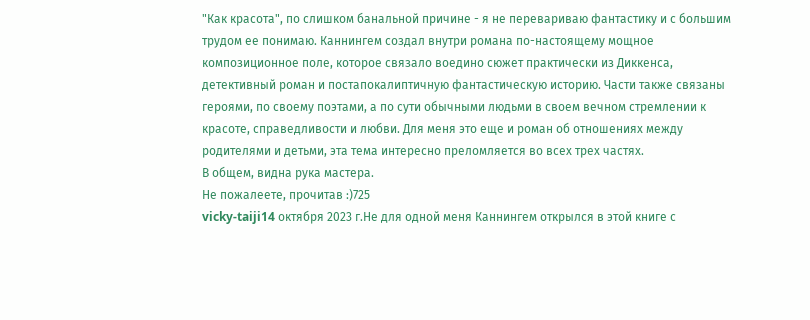"Как красота", по слишком банальной причине - я не перевариваю фантастику и с большим трудом ее понимаю. Каннингем создал внутри романа по-настоящему мощное композиционное поле, которое связало воедино сюжет практически из Диккенса, детективный роман и постапокалиптичную фантастическую историю. Части также связаны героями, по своему поэтами, а по сути обычными людьми в своем вечном стремлении к красоте, справедливости и любви. Для меня это еще и роман об отношениях между родителями и детьми, эта тема интересно преломляется во всех трех частях.
В общем, видна рука мастера.
Не пожалеете, прочитав :)725
vicky-taiji14 октября 2023 г.Не для одной меня Каннингем открылся в этой книге с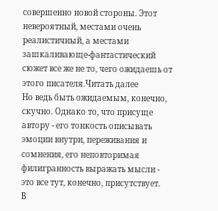совершенно новой стороны. Этот невероятный, местами очень реалистичный, а местами зашкаливающе-фантастический сюжет все же не то, чего ожидаешь от этого писателя.Читать далее
Но ведь быть ожидаемым, конечно, скучно. Однако то, что присуще автору - его тонкость описывать эмоции внутри, переживания и сомнения, его неповторимая филигранность выражать мысли - это все тут, конечно, присутствует.
В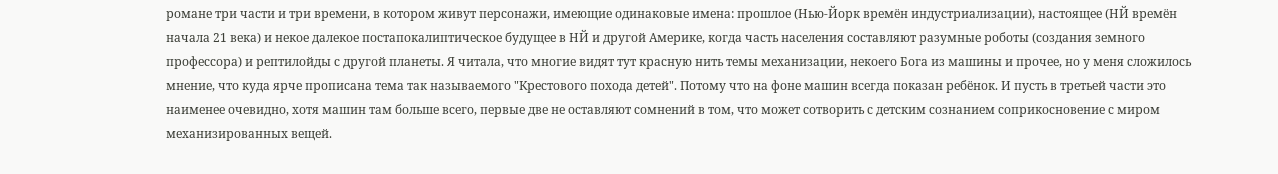романе три части и три времени, в котором живут персонажи, имеющие одинаковые имена: прошлое (Нью-Йорк времён индустриализации), настоящее (НЙ времён начала 21 века) и некое далекое постапокалиптическое будущее в НЙ и другой Америке, когда часть населения составляют разумные роботы (создания земного профессора) и рептилойды с другой планеты. Я читала, что многие видят тут красную нить темы механизации, некоего Бога из машины и прочее, но у меня сложилось мнение, что куда ярче прописана тема так называемого "Крестового похода детей". Потому что на фоне машин всегда показан ребёнок. И пусть в третьей части это наименее очевидно, хотя машин там больше всего, первые две не оставляют сомнений в том, что может сотворить с детским сознанием соприкосновение с миром механизированных вещей.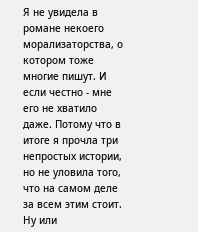Я не увидела в романе некоего морализаторства, о котором тоже многие пишут. И если честно - мне его не хватило даже. Потому что в итоге я прочла три непростых истории, но не уловила того, что на самом деле за всем этим стоит. Ну или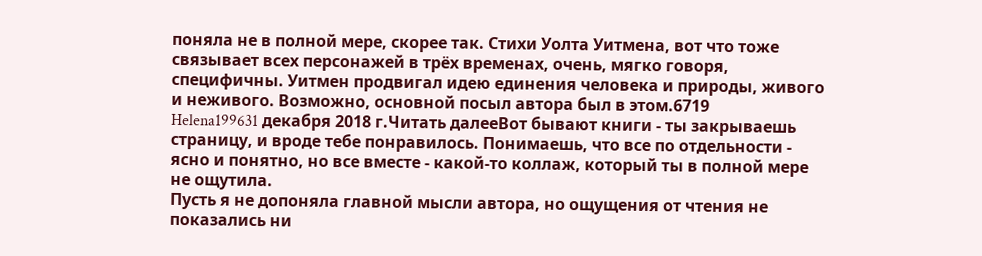поняла не в полной мере, скорее так. Стихи Уолта Уитмена, вот что тоже связывает всех персонажей в трёх временах, очень, мягко говоря, специфичны. Уитмен продвигал идею единения человека и природы, живого и неживого. Возможно, основной посыл автора был в этом.6719
Helena199631 декабря 2018 г.Читать далееВот бывают книги - ты закрываешь страницу, и вроде тебе понравилось. Понимаешь, что все по отдельности - ясно и понятно, но все вместе - какой-то коллаж, который ты в полной мере не ощутила.
Пусть я не допоняла главной мысли автора, но ощущения от чтения не показались ни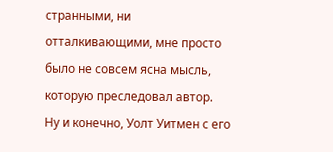странными, ни отталкивающими, мне просто было не совсем ясна мысль, которую преследовал автор.
Ну и конечно, Уолт Уитмен с его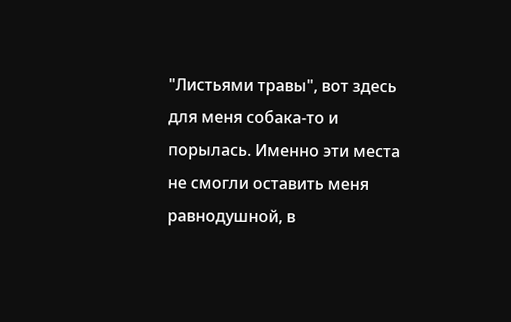"Листьями травы", вот здесь для меня собака-то и порылась. Именно эти места не смогли оставить меня равнодушной, в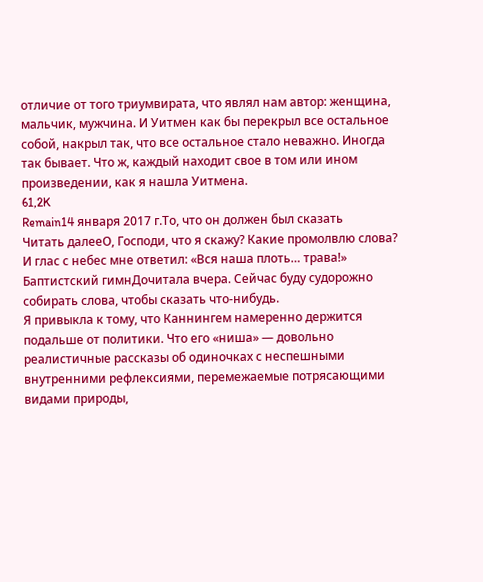отличие от того триумвирата, что являл нам автор: женщина, мальчик, мужчина. И Уитмен как бы перекрыл все остальное собой, накрыл так, что все остальное стало неважно. Иногда так бывает. Что ж, каждый находит свое в том или ином произведении, как я нашла Уитмена.
61,2K
Remain14 января 2017 г.То, что он должен был сказать
Читать далееО, Господи, что я скажу? Какие промолвлю слова?
И глас с небес мне ответил: «Вся наша плоть… трава!»
Баптистский гимнДочитала вчера. Сейчас буду судорожно собирать слова, чтобы сказать что-нибудь.
Я привыкла к тому, что Каннингем намеренно держится подальше от политики. Что его «ниша» — довольно реалистичные рассказы об одиночках с неспешными внутренними рефлексиями, перемежаемые потрясающими видами природы,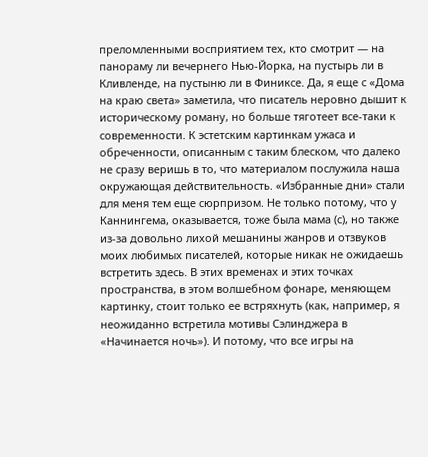преломленными восприятием тех, кто смотрит — на панораму ли вечернего Нью-Йорка, на пустырь ли в Кливленде, на пустыню ли в Финиксе. Да, я еще с «Дома на краю света» заметила, что писатель неровно дышит к историческому роману, но больше тяготеет все-таки к современности. К эстетским картинкам ужаса и обреченности, описанным с таким блеском, что далеко не сразу веришь в то, что материалом послужила наша окружающая действительность. «Избранные дни» стали для меня тем еще сюрпризом. Не только потому, что у Каннингема, оказывается, тоже была мама (с), но также из-за довольно лихой мешанины жанров и отзвуков моих любимых писателей, которые никак не ожидаешь встретить здесь. В этих временах и этих точках пространства, в этом волшебном фонаре, меняющем картинку, стоит только ее встряхнуть (как, например, я неожиданно встретила мотивы Сэлинджера в «Начинается ночь»). И потому, что все игры на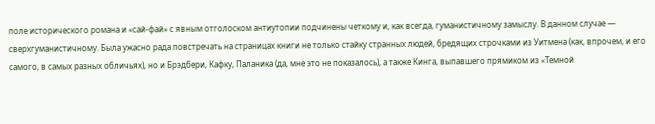поле исторического романа и «сай-фай» с явным отголоском антиутопии подчинены четкому и, как всегда, гуманистичному замыслу. В данном случае — сверхгуманистичному. Была ужасно рада повстречать на страницах книги не только стайку странных людей, бредящих строчками из Уитмена (как, впрочем, и его самого, в самых разных обличьях), но и Брэдбери, Кафку, Паланика (да, мне это не показалось), а также Кинга, выпавшего прямиком из «Темной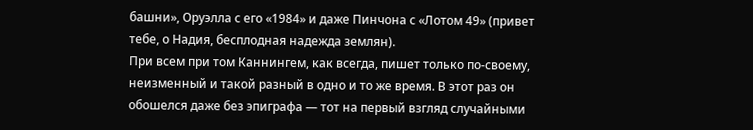башни», Оруэлла с его «1984» и даже Пинчона с «Лотом 49» (привет тебе, о Надия, бесплодная надежда землян).
При всем при том Каннингем, как всегда, пишет только по-своему, неизменный и такой разный в одно и то же время. В этот раз он обошелся даже без эпиграфа — тот на первый взгляд случайными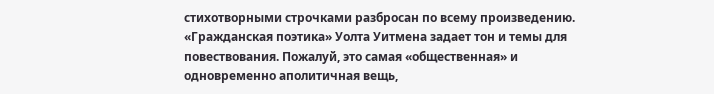стихотворными строчками разбросан по всему произведению. «Гражданская поэтика» Уолта Уитмена задает тон и темы для повествования. Пожалуй, это самая «общественная» и одновременно аполитичная вещь,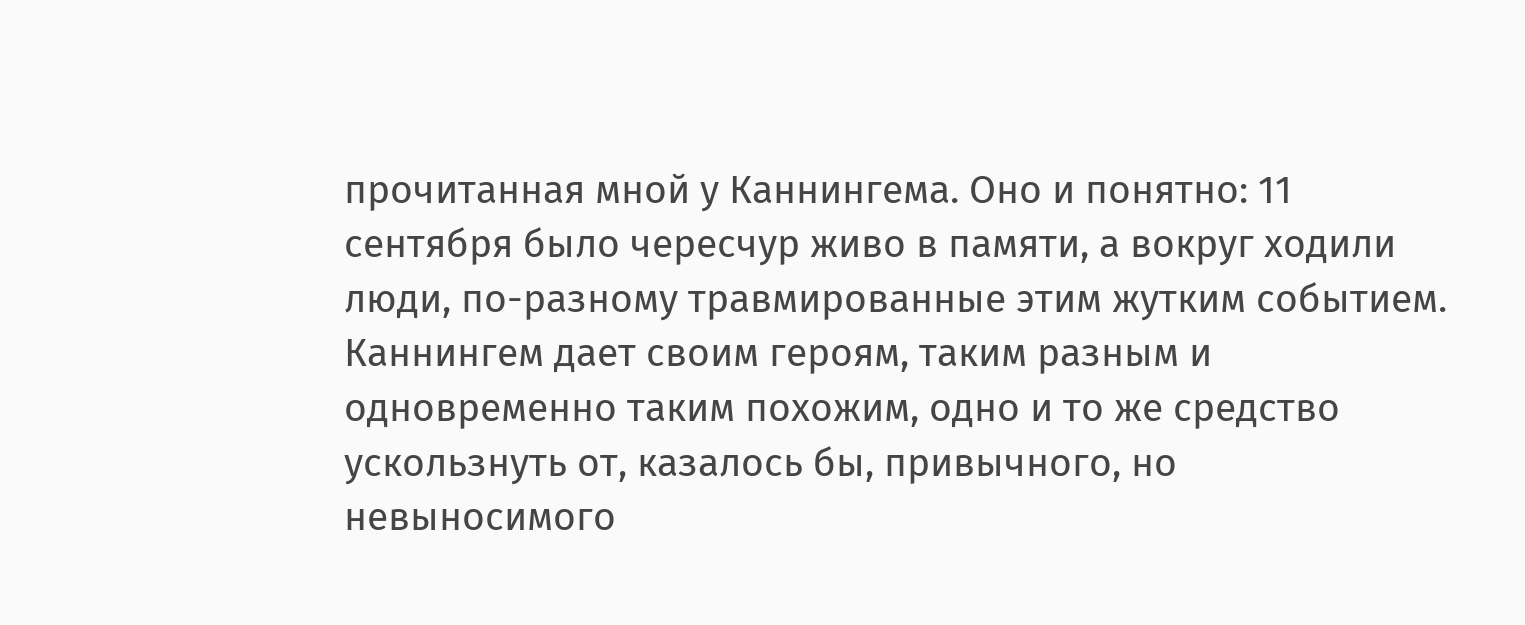прочитанная мной у Каннингема. Оно и понятно: 11 сентября было чересчур живо в памяти, а вокруг ходили люди, по-разному травмированные этим жутким событием. Каннингем дает своим героям, таким разным и одновременно таким похожим, одно и то же средство ускользнуть от, казалось бы, привычного, но невыносимого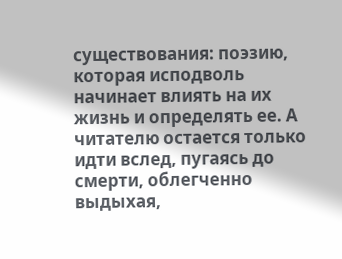существования: поэзию, которая исподволь начинает влиять на их жизнь и определять ее. А читателю остается только идти вслед, пугаясь до смерти, облегченно выдыхая,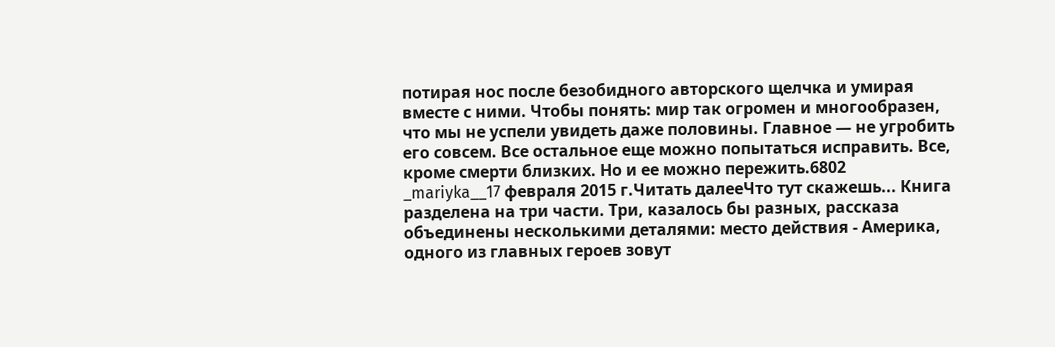потирая нос после безобидного авторского щелчка и умирая вместе с ними. Чтобы понять: мир так огромен и многообразен, что мы не успели увидеть даже половины. Главное — не угробить его совсем. Все остальное еще можно попытаться исправить. Все, кроме смерти близких. Но и ее можно пережить.6802
_mariyka__17 февраля 2015 г.Читать далееЧто тут скажешь... Книга разделена на три части. Три, казалось бы разных, рассказа объединены несколькими деталями: место действия - Америка, одного из главных героев зовут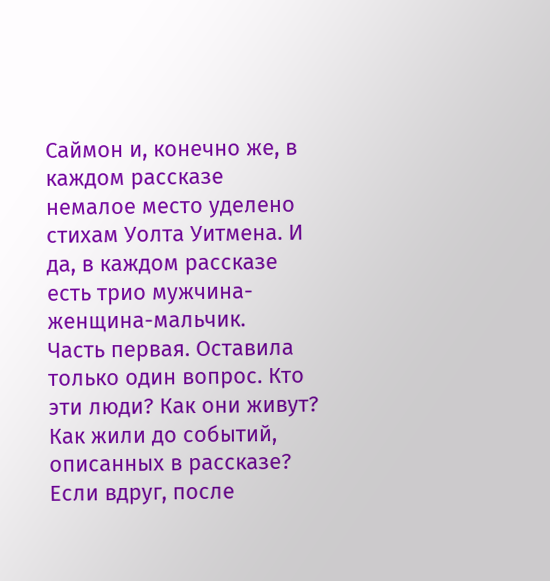Саймон и, конечно же, в каждом рассказе немалое место уделено стихам Уолта Уитмена. И да, в каждом рассказе есть трио мужчина-женщина-мальчик.
Часть первая. Оставила только один вопрос. Кто эти люди? Как они живут? Как жили до событий, описанных в рассказе? Если вдруг, после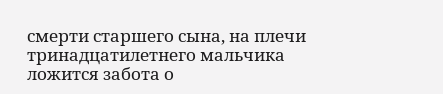смерти старшего сына, на плечи тринадцатилетнего мальчика ложится забота о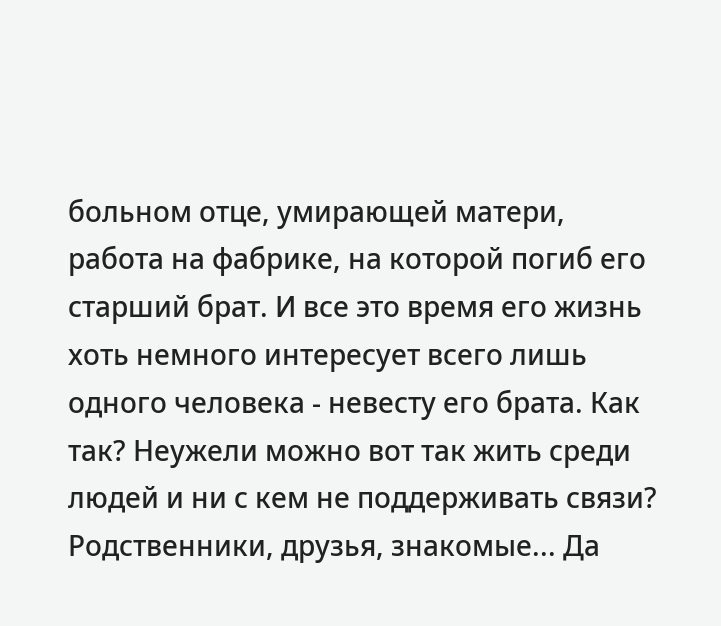больном отце, умирающей матери, работа на фабрике, на которой погиб его старший брат. И все это время его жизнь хоть немного интересует всего лишь одного человека - невесту его брата. Как так? Неужели можно вот так жить среди людей и ни с кем не поддерживать связи? Родственники, друзья, знакомые... Да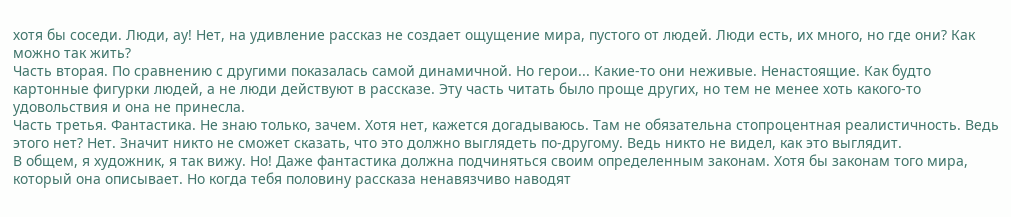хотя бы соседи. Люди, ау! Нет, на удивление рассказ не создает ощущение мира, пустого от людей. Люди есть, их много, но где они? Как можно так жить?
Часть вторая. По сравнению с другими показалась самой динамичной. Но герои... Какие-то они неживые. Ненастоящие. Как будто картонные фигурки людей, а не люди действуют в рассказе. Эту часть читать было проще других, но тем не менее хоть какого-то удовольствия и она не принесла.
Часть третья. Фантастика. Не знаю только, зачем. Хотя нет, кажется догадываюсь. Там не обязательна стопроцентная реалистичность. Ведь этого нет? Нет. Значит никто не сможет сказать, что это должно выглядеть по-другому. Ведь никто не видел, как это выглядит.
В общем, я художник, я так вижу. Но! Даже фантастика должна подчиняться своим определенным законам. Хотя бы законам того мира, который она описывает. Но когда тебя половину рассказа ненавязчиво наводят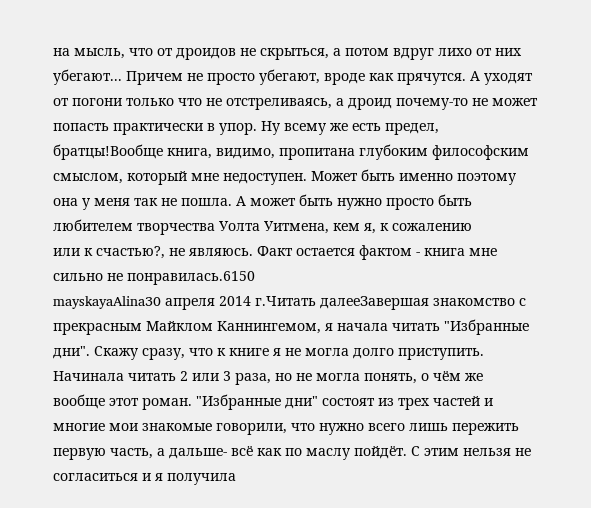на мысль, что от дроидов не скрыться, а потом вдруг лихо от них убегают... Причем не просто убегают, вроде как прячутся. А уходят от погони только что не отстреливаясь, а дроид почему-то не может попасть практически в упор. Ну всему же есть предел, братцы!Вообще книга, видимо, пропитана глубоким философским смыслом, который мне недоступен. Может быть именно поэтому она у меня так не пошла. А может быть нужно просто быть любителем творчества Уолта Уитмена, кем я, к сожалению
или к счастью?, не являюсь. Факт остается фактом - книга мне сильно не понравилась.6150
mayskayaAlina30 апреля 2014 г.Читать далееЗавершая знакомство с прекрасным Майклом Каннингемом, я начала читать "Избранные дни". Скажу сразу, что к книге я не могла долго приступить. Начинала читать 2 или 3 раза, но не могла понять, о чём же вообще этот роман. "Избранные дни" состоят из трех частей и многие мои знакомые говорили, что нужно всего лишь пережить первую часть, а дальше- всё как по маслу пойдёт. С этим нельзя не согласиться и я получила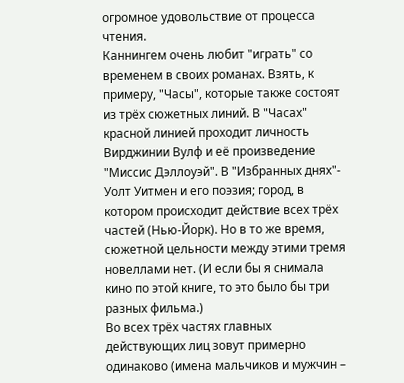огромное удовольствие от процесса чтения.
Каннингем очень любит "играть" со временем в своих романах. Взять, к примеру, "Часы", которые также состоят из трёх сюжетных линий. В "Часах" красной линией проходит личность Вирджинии Вулф и её произведение "Миссис Дэллоуэй". В "Избранных днях"- Уолт Уитмен и его поэзия; город, в котором происходит действие всех трёх частей (Нью-Йорк). Но в то же время, сюжетной цельности между этими тремя новеллами нет. (И если бы я снимала кино по этой книге, то это было бы три разных фильма.)
Во всех трёх частях главных действующих лиц зовут примерно одинаково (имена мальчиков и мужчин –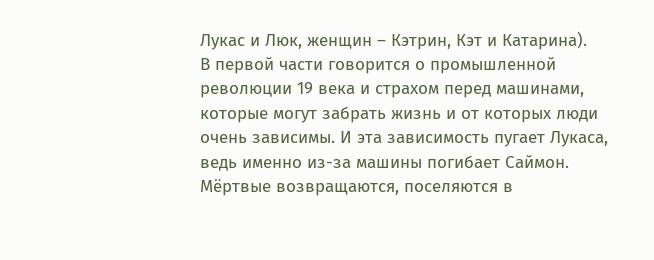Лукас и Люк, женщин – Кэтрин, Кэт и Катарина).
В первой части говорится о промышленной революции 19 века и страхом перед машинами, которые могут забрать жизнь и от которых люди очень зависимы. И эта зависимость пугает Лукаса, ведь именно из-за машины погибает Саймон. Мёртвые возвращаются, поселяются в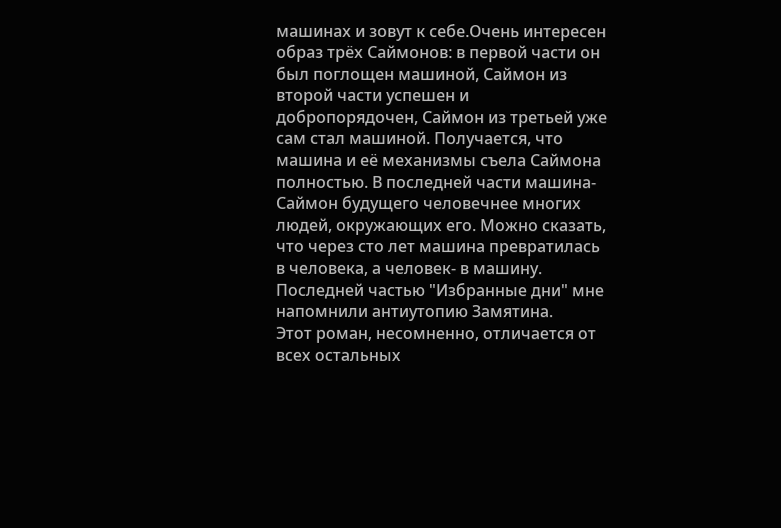машинах и зовут к себе.Очень интересен образ трёх Саймонов: в первой части он был поглощен машиной, Саймон из второй части успешен и добропорядочен, Саймон из третьей уже сам стал машиной. Получается, что машина и её механизмы съела Саймона полностью. В последней части машина-Саймон будущего человечнее многих людей, окружающих его. Можно сказать, что через сто лет машина превратилась в человека, а человек- в машину. Последней частью "Избранные дни" мне напомнили антиутопию Замятина.
Этот роман, несомненно, отличается от всех остальных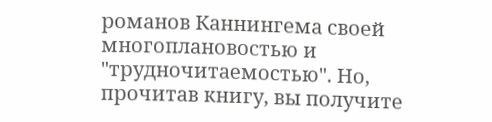романов Каннингема своей многоплановостью и "трудночитаемостью". Но, прочитав книгу, вы получите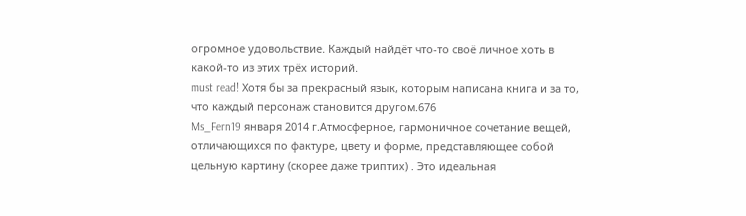огромное удовольствие. Каждый найдёт что-то своё личное хоть в какой-то из этих трёх историй.
must read! Хотя бы за прекрасный язык, которым написана книга и за то, что каждый персонаж становится другом.676
Ms_Fern19 января 2014 г.Атмосферное, гармоничное сочетание вещей, отличающихся по фактуре, цвету и форме, представляющее собой цельную картину (скорее даже триптих) . Это идеальная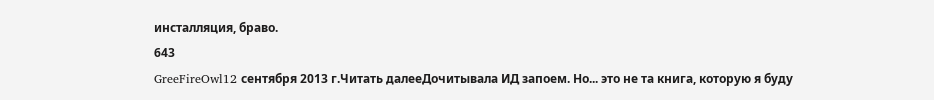инсталляция, браво.
643
GreeFireOwl12 сентября 2013 г.Читать далееДочитывала ИД запоем. Но... это не та книга, которую я буду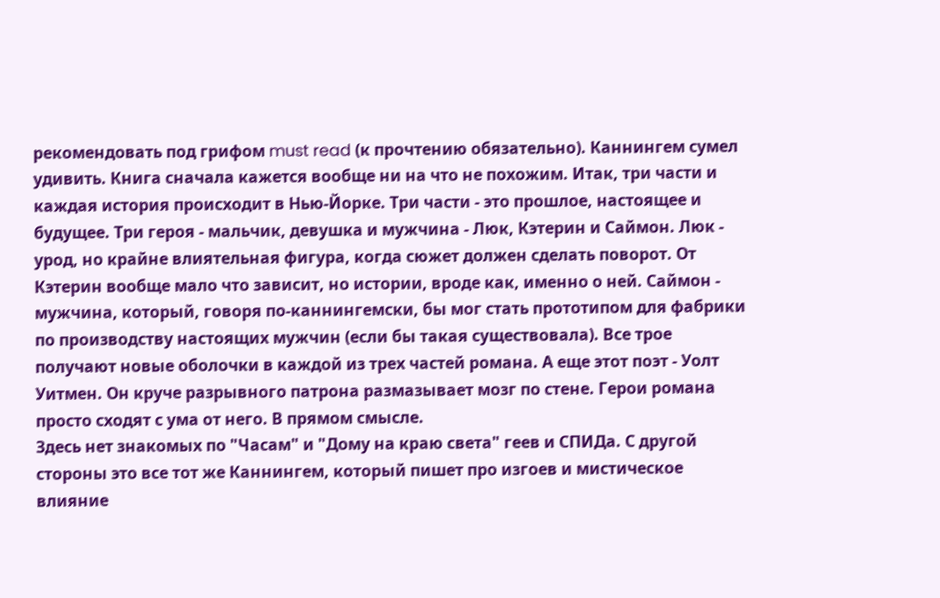рекомендовать под грифом must read (к прочтению обязательно). Каннингем сумел удивить. Книга сначала кажется вообще ни на что не похожим. Итак, три части и каждая история происходит в Нью-Йорке. Три части - это прошлое, настоящее и будущее. Три героя - мальчик, девушка и мужчина - Люк, Кэтерин и Саймон. Люк - урод, но крайне влиятельная фигура, когда сюжет должен сделать поворот. От Кэтерин вообще мало что зависит, но истории, вроде как, именно о ней. Саймон - мужчина, который, говоря по-каннингемски, бы мог стать прототипом для фабрики по производству настоящих мужчин (если бы такая существовала). Все трое получают новые оболочки в каждой из трех частей романа. А еще этот поэт - Уолт Уитмен. Он круче разрывного патрона размазывает мозг по стене. Герои романа просто сходят с ума от него. В прямом смысле.
Здесь нет знакомых по "Часам" и "Дому на краю света" геев и СПИДа. С другой стороны это все тот же Каннингем, который пишет про изгоев и мистическое влияние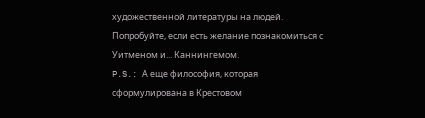художественной литературы на людей. Попробуйте, если есть желание познакомиться с Уитменом и... Каннингемом.
P.S.: А еще философия, которая сформулирована в Крестовом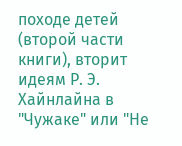походе детей (второй части книги), вторит идеям Р. Э. Хайнлайна в "Чужаке" или "Не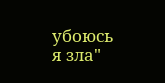убоюсь я зла"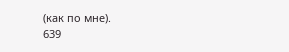(как по мне).
639